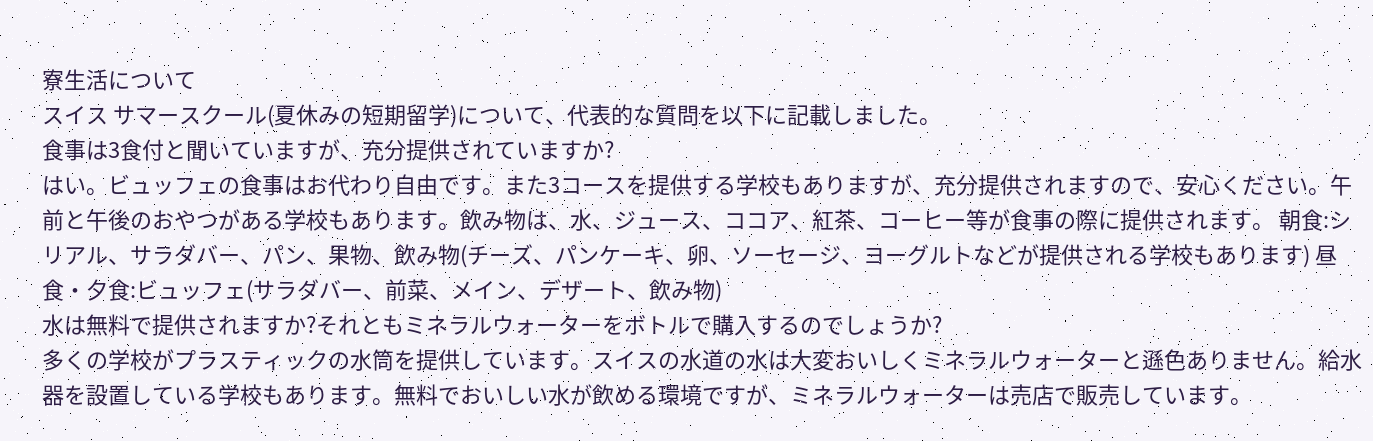寮生活について
スイス サマースクール(夏休みの短期留学)について、代表的な質問を以下に記載しました。
食事は3食付と聞いていますが、充分提供されていますか?
はい。ビュッフェの食事はお代わり自由です。また3コースを提供する学校もありますが、充分提供されますので、安心ください。午前と午後のおやつがある学校もあります。飲み物は、水、ジュース、ココア、紅茶、コーヒー等が食事の際に提供されます。 朝食:シリアル、サラダバー、パン、果物、飲み物(チーズ、パンケーキ、卵、ソーセージ、ヨーグルトなどが提供される学校もあります) 昼食・夕食:ビュッフェ(サラダバー、前菜、メイン、デザート、飲み物)
水は無料で提供されますか?それともミネラルウォーターをボトルで購入するのでしょうか?
多くの学校がプラスティックの水筒を提供しています。スイスの水道の水は大変おいしくミネラルウォーターと遜色ありません。給水器を設置している学校もあります。無料でおいしい水が飲める環境ですが、ミネラルウォーターは売店で販売しています。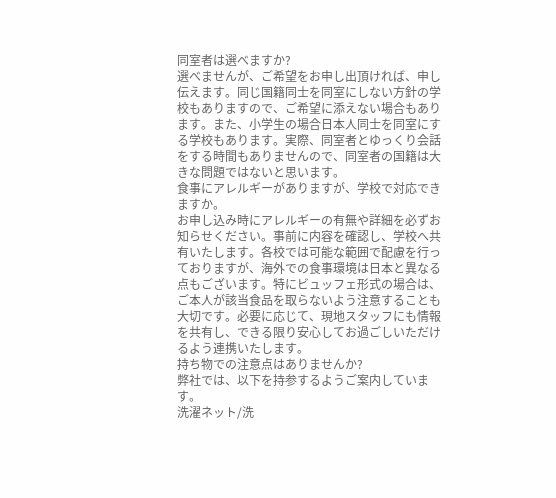同室者は選べますか?
選べませんが、ご希望をお申し出頂ければ、申し伝えます。同じ国籍同士を同室にしない方針の学校もありますので、ご希望に添えない場合もあります。また、小学生の場合日本人同士を同室にする学校もあります。実際、同室者とゆっくり会話をする時間もありませんので、同室者の国籍は大きな問題ではないと思います。
食事にアレルギーがありますが、学校で対応できますか。
お申し込み時にアレルギーの有無や詳細を必ずお知らせください。事前に内容を確認し、学校へ共有いたします。各校では可能な範囲で配慮を行っておりますが、海外での食事環境は日本と異なる点もございます。特にビュッフェ形式の場合は、ご本人が該当食品を取らないよう注意することも大切です。必要に応じて、現地スタッフにも情報を共有し、できる限り安心してお過ごしいただけるよう連携いたします。
持ち物での注意点はありませんか?
弊社では、以下を持参するようご案内しています。
洗濯ネット/洗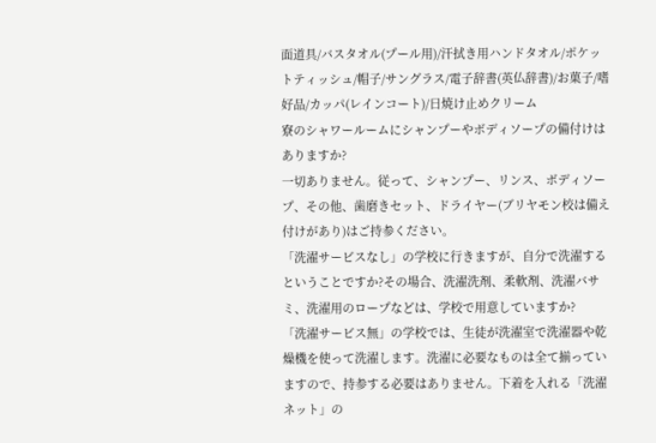面道具/バスタオル(プール用)/汗拭き用ハンドタオル/ポケットティッシュ/帽子/サングラス/電子辞書(英仏辞書)/お菓子/嗜好品/カッパ(レインコート)/日焼け止めクリーム
寮のシャワールームにシャンプーやボディソープの備付けはありますか?
一切ありません。従って、シャンプー、リンス、ボディソープ、その他、歯磨きセット、ドライヤー(ブリヤモン校は備え付けがあり)はご持参ください。
「洗濯サービスなし」の学校に行きますが、自分で洗濯するということですか?その場合、洗濯洗剤、柔軟剤、洗濯バサミ、洗濯用のロープなどは、学校で用意していますか?
「洗濯サービス無」の学校では、生徒が洗濯室で洗濯器や乾燥機を使って洗濯します。洗濯に必要なものは全て揃っていますので、持参する必要はありません。下着を入れる「洗濯ネット」の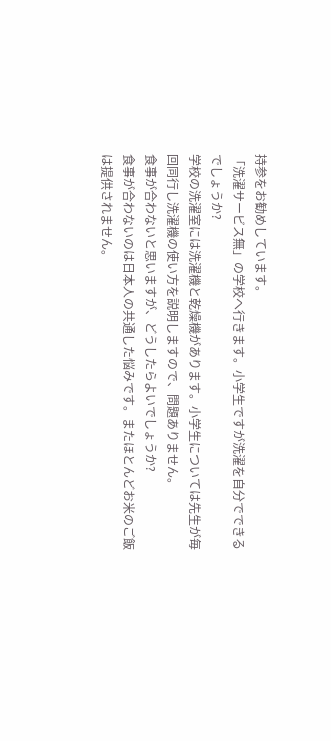持参をお勧めしています。
「洗濯サービス無」の学校へ行きます。小学生ですが洗濯を自分でできるでしょうか?
学校の洗濯室には洗濯機と乾燥機があります。小学生については先生が毎回同行し洗濯機の使い方を説明しますので、問題ありません。
食事が合わないと思いますが、どうしたらよいでしょうか?
食事が合わないのは日本人の共通した悩みです。またほとんどお米のご飯は提供されません。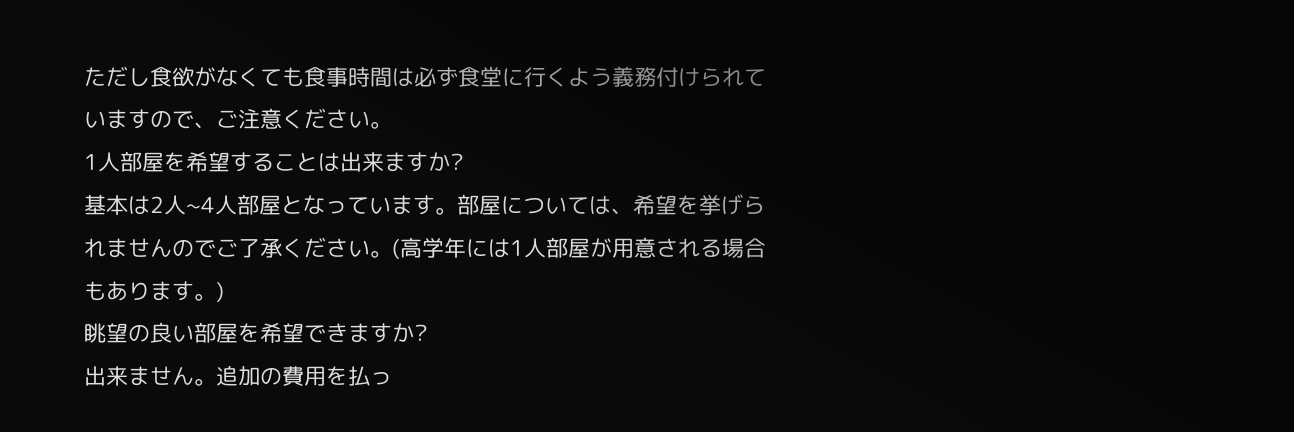ただし食欲がなくても食事時間は必ず食堂に行くよう義務付けられていますので、ご注意ください。
1人部屋を希望することは出来ますか?
基本は2人~4人部屋となっています。部屋については、希望を挙げられませんのでご了承ください。(高学年には1人部屋が用意される場合もあります。)
眺望の良い部屋を希望できますか?
出来ません。追加の費用を払っ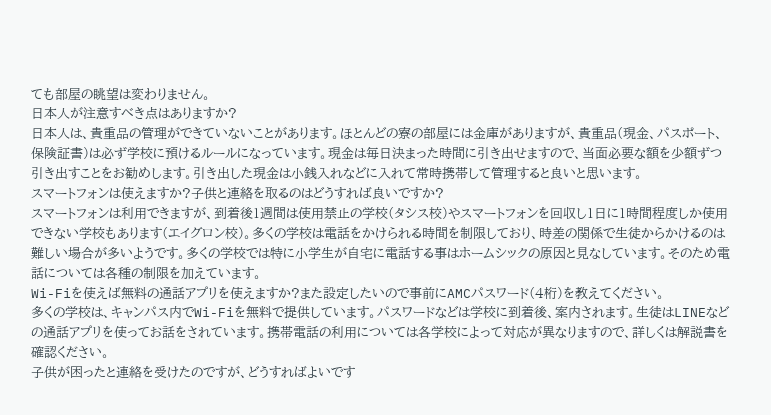ても部屋の眺望は変わりません。
日本人が注意すべき点はありますか?
日本人は、貴重品の管理ができていないことがあります。ほとんどの寮の部屋には金庫がありますが、貴重品(現金、パスポート、保険証書)は必ず学校に預けるルールになっています。現金は毎日決まった時間に引き出せますので、当面必要な額を少額ずつ引き出すことをお勧めします。引き出した現金は小銭入れなどに入れて常時携帯して管理すると良いと思います。
スマートフォンは使えますか?子供と連絡を取るのはどうすれば良いですか?
スマートフォンは利用できますが、到着後1週間は使用禁止の学校(タシス校)やスマートフォンを回収し1日に1時間程度しか使用できない学校もあります(エイグロン校)。多くの学校は電話をかけられる時間を制限しており、時差の関係で生徒からかけるのは難しい場合が多いようです。多くの学校では特に小学生が自宅に電話する事はホームシックの原因と見なしています。そのため電話については各種の制限を加えています。
Wi-Fiを使えば無料の通話アプリを使えますか?また設定したいので事前にAMCパスワード(4桁)を教えてください。
多くの学校は、キャンパス内でWi-Fiを無料で提供しています。パスワードなどは学校に到着後、案内されます。生徒はLINEなどの通話アプリを使ってお話をされています。携帯電話の利用については各学校によって対応が異なりますので、詳しくは解説書を確認ください。
子供が困ったと連絡を受けたのですが、どうすればよいです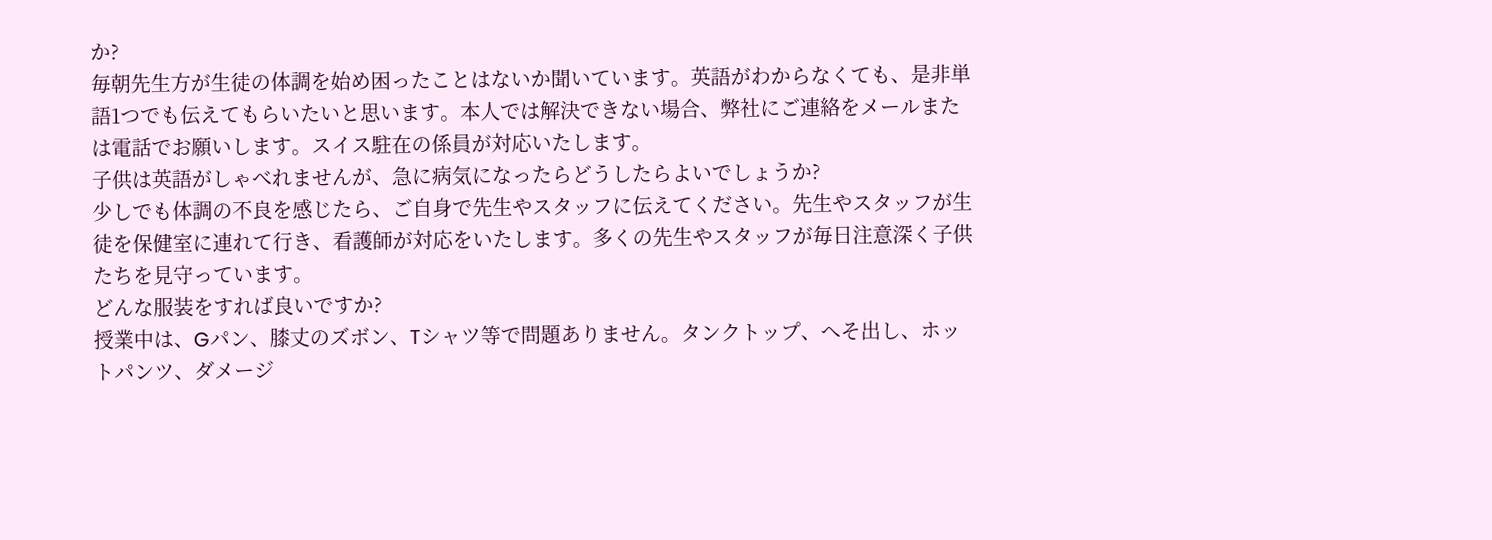か?
毎朝先生方が生徒の体調を始め困ったことはないか聞いています。英語がわからなくても、是非単語1つでも伝えてもらいたいと思います。本人では解決できない場合、弊社にご連絡をメールまたは電話でお願いします。スイス駐在の係員が対応いたします。
子供は英語がしゃべれませんが、急に病気になったらどうしたらよいでしょうか?
少しでも体調の不良を感じたら、ご自身で先生やスタッフに伝えてください。先生やスタッフが生徒を保健室に連れて行き、看護師が対応をいたします。多くの先生やスタッフが毎日注意深く子供たちを見守っています。
どんな服装をすれば良いですか?
授業中は、Gパン、膝丈のズボン、Tシャツ等で問題ありません。タンクトップ、へそ出し、ホットパンツ、ダメージ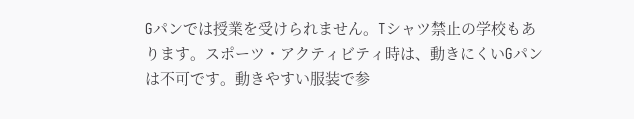Gパンでは授業を受けられません。Tシャツ禁止の学校もあります。スポーツ・アクティビティ時は、動きにくいGパンは不可です。動きやすい服装で参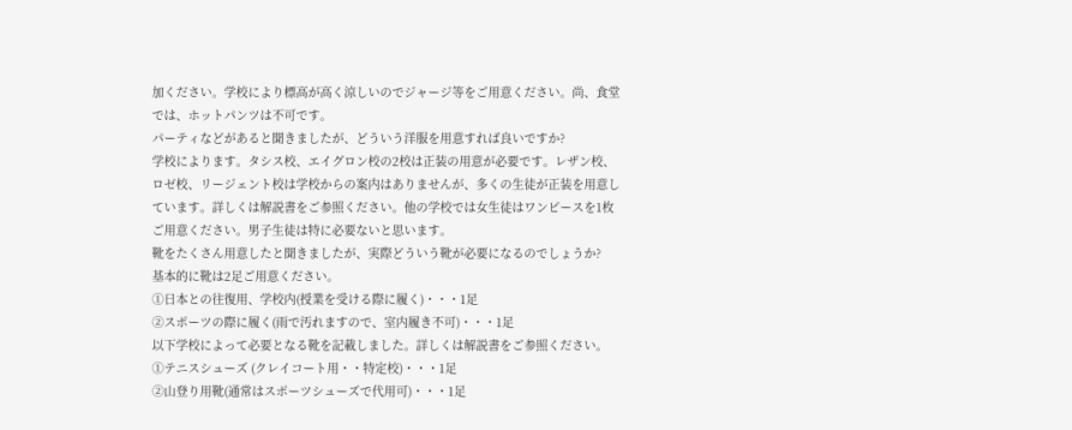加ください。学校により標高が高く涼しいのでジャージ等をご用意ください。尚、食堂では、ホットパンツは不可です。
パーティなどがあると聞きましたが、どういう洋服を用意すれば良いですか?
学校によります。タシス校、エイグロン校の2校は正装の用意が必要です。レザン校、ロゼ校、リージェント校は学校からの案内はありませんが、多くの生徒が正装を用意しています。詳しくは解説書をご参照ください。他の学校では女生徒はワンピースを1枚ご用意ください。男子生徒は特に必要ないと思います。
靴をたくさん用意したと聞きましたが、実際どういう靴が必要になるのでしょうか?
基本的に靴は2足ご用意ください。
①日本との往復用、学校内(授業を受ける際に履く)・・・1足
②スポーツの際に履く(雨で汚れますので、室内履き不可)・・・1足
以下学校によって必要となる靴を記載しました。詳しくは解説書をご参照ください。
①テニスシューズ (クレイコート用・・特定校)・・・1足
②山登り用靴(通常はスポーツシューズで代用可)・・・1足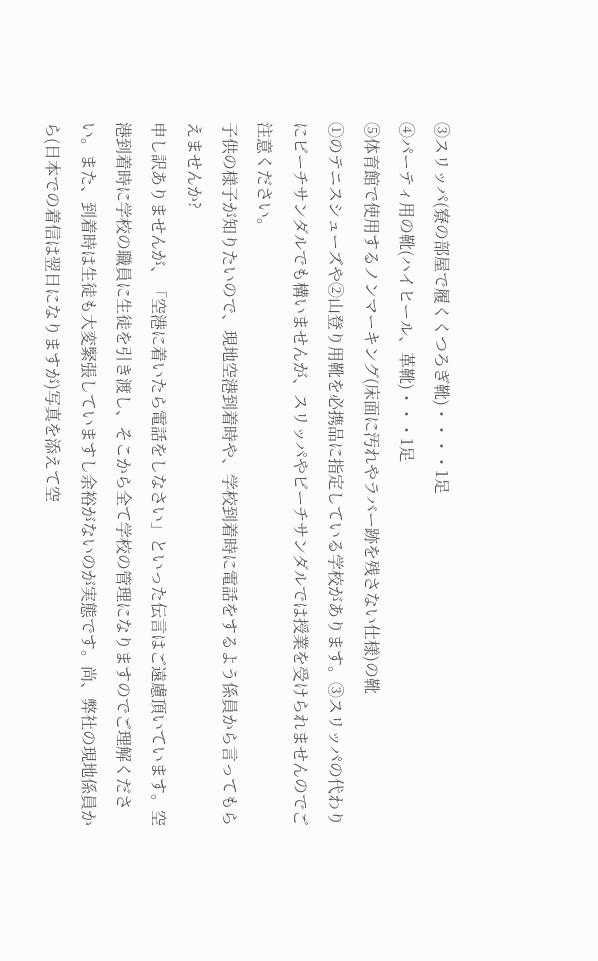③スリッパ(寮の部屋で履くくつろぎ靴)・・・・1足
④パーティ用の靴(ハイヒール、革靴)・・・1足
⑤体育館で使用するノンマーキング(床面に汚れやラバー跡を残さない仕様)の靴
①のテニスシューズや②山登り用靴を必携品に指定している学校があります。③スリッパの代わりにビーチサンダルでも構いませんが、スリッパやビーチサンダルでは授業を受けられませんのでご注意ください。
子供の様子が知りたいので、現地空港到着時や、学校到着時に電話をするよう係員から言ってもらえませんか?
申し訳ありませんが、「空港に着いたら電話をしなさい」といった伝言はご遠慮頂いています。空港到着時に学校の職員に生徒を引き渡し、そこから全て学校の管理になりますのでご理解ください。また、到着時は生徒も大変緊張していますし余裕がないのが実態です。尚、弊社の現地係員から(日本での着信は翌日になりますが)写真を添えて空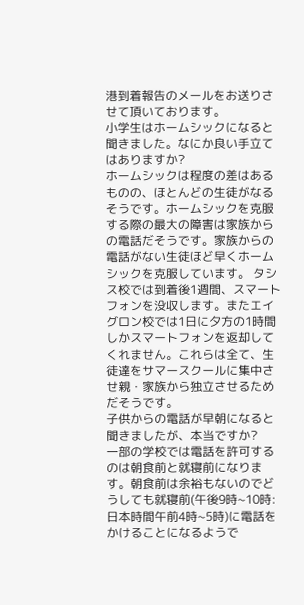港到着報告のメールをお送りさせて頂いております。
小学生はホームシックになると聞きました。なにか良い手立てはありますか?
ホームシックは程度の差はあるものの、ほとんどの生徒がなるそうです。ホームシックを克服する際の最大の障害は家族からの電話だそうです。家族からの電話がない生徒ほど早くホームシックを克服しています。 タシス校では到着後1週間、スマートフォンを没収します。またエイグロン校では1日に夕方の1時間しかスマートフォンを返却してくれません。これらは全て、生徒達をサマースクールに集中させ親・家族から独立させるためだそうです。
子供からの電話が早朝になると聞きましたが、本当ですか?
一部の学校では電話を許可するのは朝食前と就寝前になります。朝食前は余裕もないのでどうしても就寝前(午後9時~10時:日本時間午前4時~5時)に電話をかけることになるようで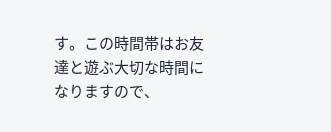す。この時間帯はお友達と遊ぶ大切な時間になりますので、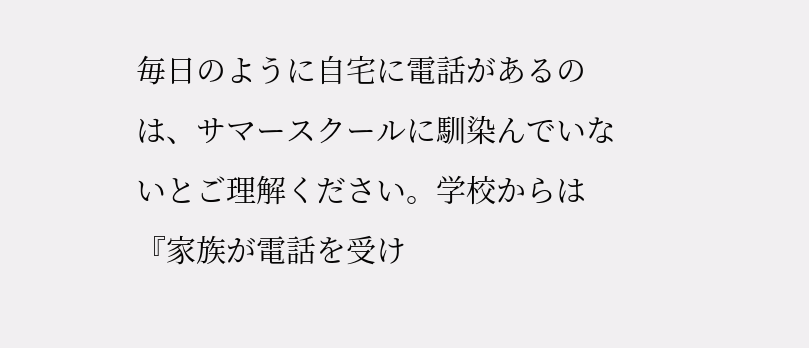毎日のように自宅に電話があるのは、サマースクールに馴染んでいないとご理解ください。学校からは『家族が電話を受け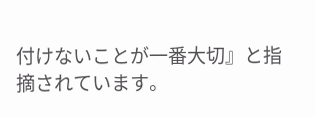付けないことが一番大切』と指摘されています。